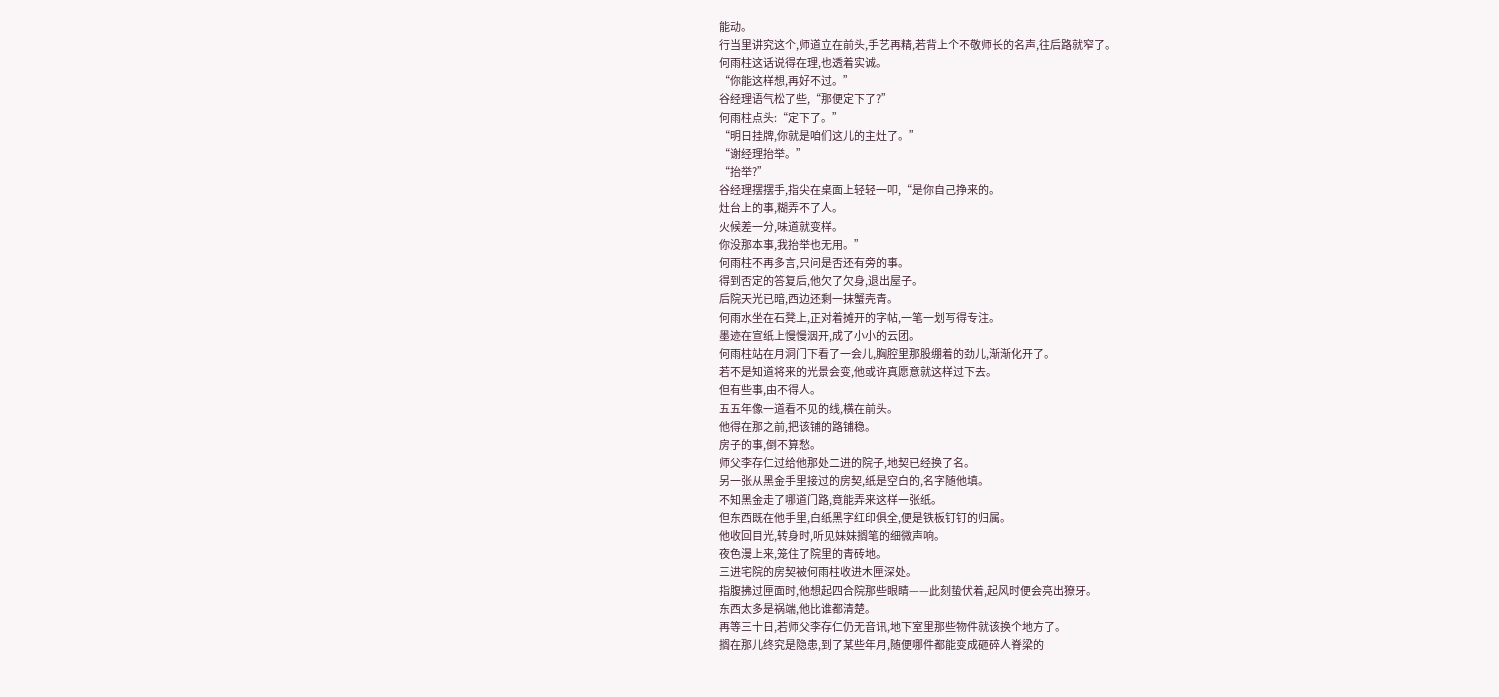能动。
行当里讲究这个,师道立在前头,手艺再精,若背上个不敬师长的名声,往后路就窄了。
何雨柱这话说得在理,也透着实诚。
“你能这样想,再好不过。”
谷经理语气松了些,“那便定下了?”
何雨柱点头:“定下了。”
“明日挂牌,你就是咱们这儿的主灶了。”
“谢经理抬举。”
“抬举?”
谷经理摆摆手,指尖在桌面上轻轻一叩,“是你自己挣来的。
灶台上的事,糊弄不了人。
火候差一分,味道就变样。
你没那本事,我抬举也无用。”
何雨柱不再多言,只问是否还有旁的事。
得到否定的答复后,他欠了欠身,退出屋子。
后院天光已暗,西边还剩一抹蟹壳青。
何雨水坐在石凳上,正对着摊开的字帖,一笔一划写得专注。
墨迹在宣纸上慢慢洇开,成了小小的云团。
何雨柱站在月洞门下看了一会儿,胸腔里那股绷着的劲儿,渐渐化开了。
若不是知道将来的光景会变,他或许真愿意就这样过下去。
但有些事,由不得人。
五五年像一道看不见的线,横在前头。
他得在那之前,把该铺的路铺稳。
房子的事,倒不算愁。
师父李存仁过给他那处二进的院子,地契已经换了名。
另一张从黑金手里接过的房契,纸是空白的,名字随他填。
不知黑金走了哪道门路,竟能弄来这样一张纸。
但东西既在他手里,白纸黑字红印俱全,便是铁板钉钉的归属。
他收回目光,转身时,听见妹妹搁笔的细微声响。
夜色漫上来,笼住了院里的青砖地。
三进宅院的房契被何雨柱收进木匣深处。
指腹拂过匣面时,他想起四合院那些眼睛——此刻蛰伏着,起风时便会亮出獠牙。
东西太多是祸端,他比谁都清楚。
再等三十日,若师父李存仁仍无音讯,地下室里那些物件就该换个地方了。
搁在那儿终究是隐患,到了某些年月,随便哪件都能变成砸碎人脊梁的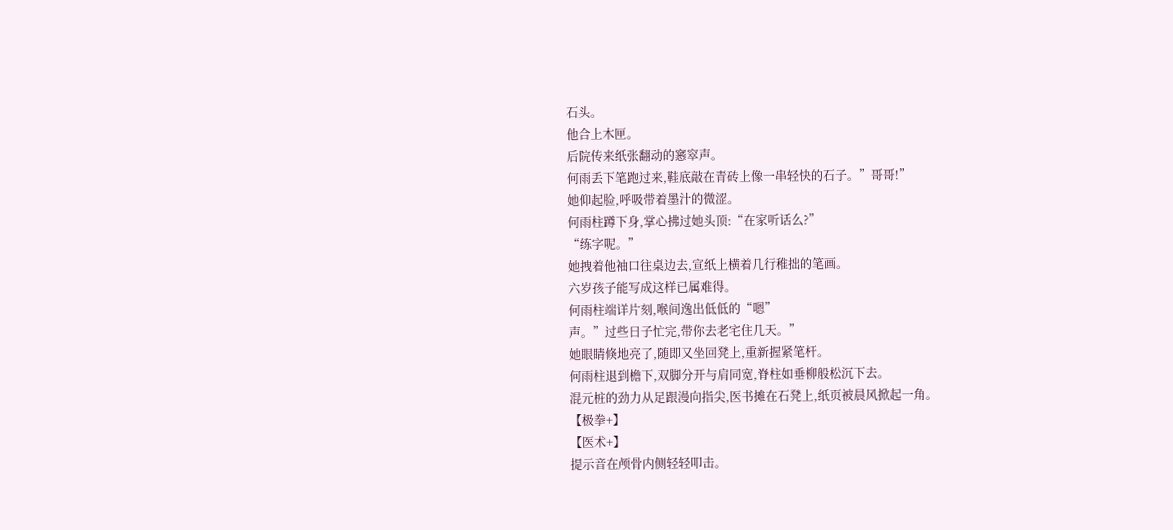石头。
他合上木匣。
后院传来纸张翻动的窸窣声。
何雨丢下笔跑过来,鞋底敲在青砖上像一串轻快的石子。”哥哥!”
她仰起脸,呼吸带着墨汁的微涩。
何雨柱蹲下身,掌心拂过她头顶:“在家听话么?”
“练字呢。”
她拽着他袖口往桌边去,宣纸上横着几行稚拙的笔画。
六岁孩子能写成这样已属难得。
何雨柱端详片刻,喉间逸出低低的“嗯”
声。”过些日子忙完,带你去老宅住几天。”
她眼睛倏地亮了,随即又坐回凳上,重新握紧笔杆。
何雨柱退到檐下,双脚分开与肩同宽,脊柱如垂柳般松沉下去。
混元桩的劲力从足跟漫向指尖,医书摊在石凳上,纸页被晨风掀起一角。
【极拳+】
【医术+】
提示音在颅骨内侧轻轻叩击。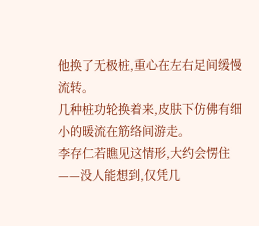他换了无极桩,重心在左右足间缓慢流转。
几种桩功轮换着来,皮肤下仿佛有细小的暖流在筋络间游走。
李存仁若瞧见这情形,大约会愣住——没人能想到,仅凭几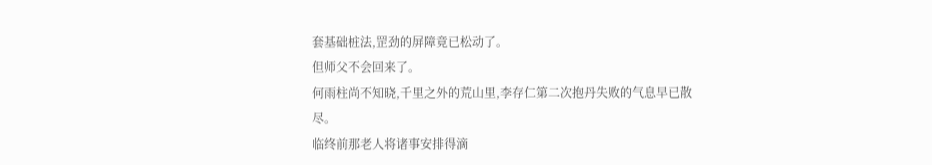套基础桩法,罡劲的屏障竟已松动了。
但师父不会回来了。
何雨柱尚不知晓,千里之外的荒山里,李存仁第二次抱丹失败的气息早已散尽。
临终前那老人将诸事安排得滴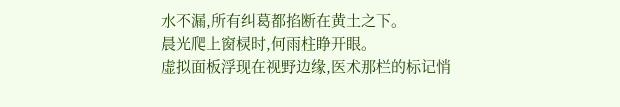水不漏,所有纠葛都掐断在黄土之下。
晨光爬上窗棂时,何雨柱睁开眼。
虚拟面板浮现在视野边缘,医术那栏的标记悄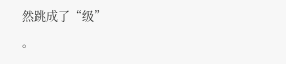然跳成了“级”
。